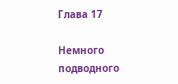Глава 17

Немного подводного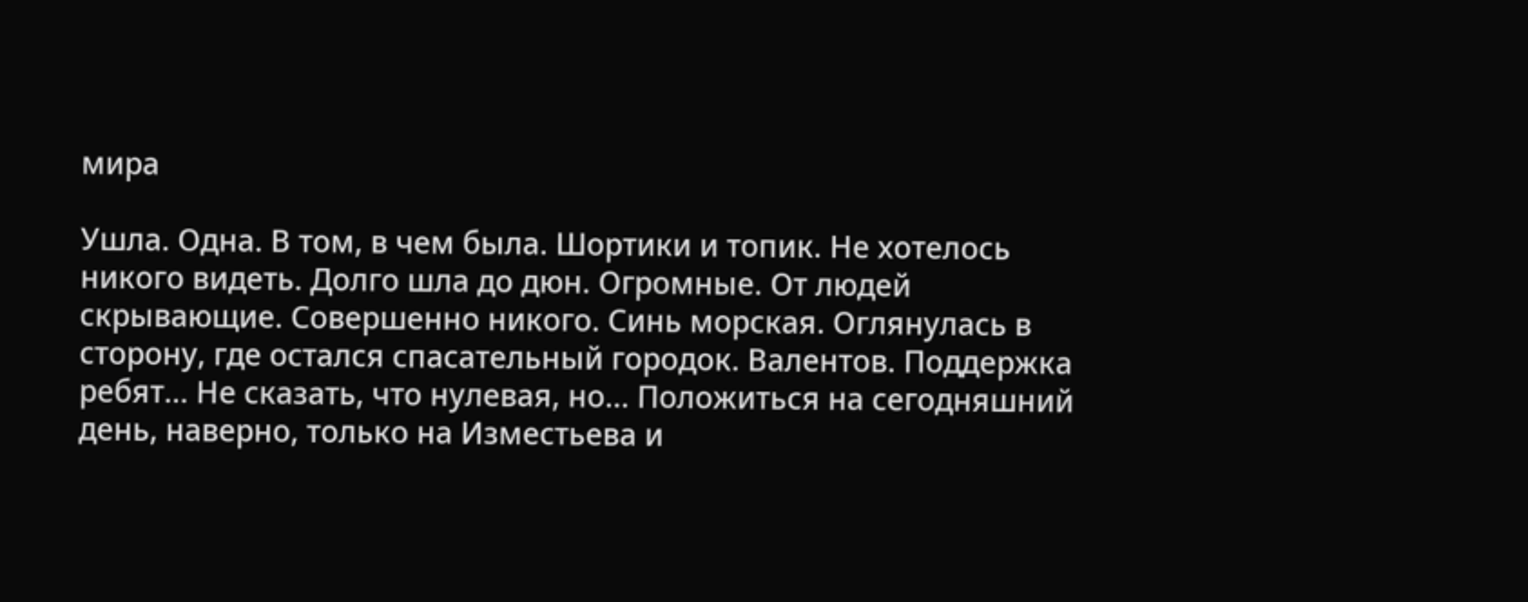мира

Ушла. Одна. В том, в чем была. Шортики и топик. Не хотелось никого видеть. Долго шла до дюн. Огромные. От людей скрывающие. Совершенно никого. Синь морская. Оглянулась в сторону, где остался спасательный городок. Валентов. Поддержка ребят… Не сказать, что нулевая, но… Положиться на сегодняшний день, наверно, только на Изместьева и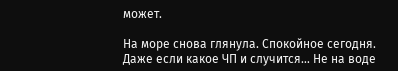может.

На море снова глянула. Спокойное сегодня. Даже если какое ЧП и случится… Не на воде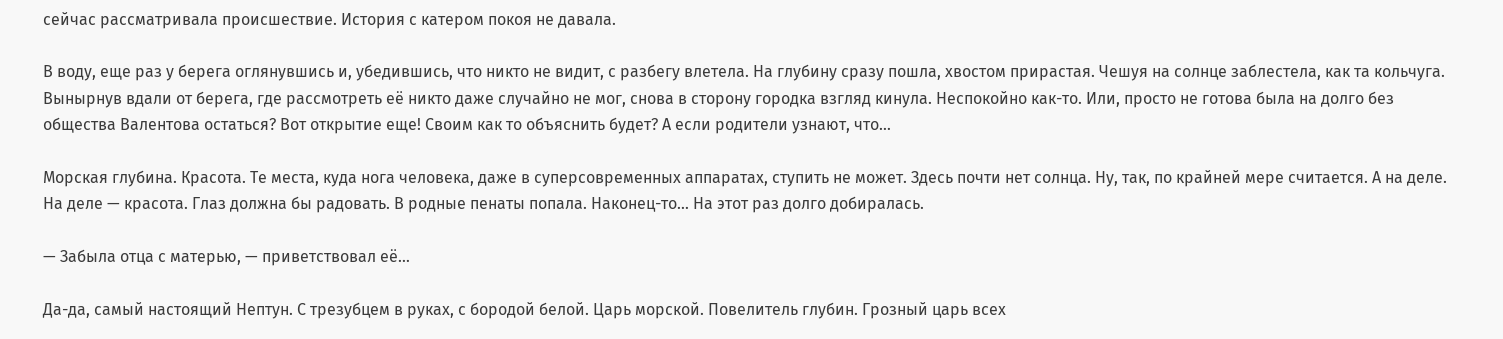сейчас рассматривала происшествие. История с катером покоя не давала.

В воду, еще раз у берега оглянувшись и, убедившись, что никто не видит, с разбегу влетела. На глубину сразу пошла, хвостом прирастая. Чешуя на солнце заблестела, как та кольчуга. Вынырнув вдали от берега, где рассмотреть её никто даже случайно не мог, снова в сторону городка взгляд кинула. Неспокойно как-то. Или, просто не готова была на долго без общества Валентова остаться? Вот открытие еще! Своим как то объяснить будет? А если родители узнают, что…

Морская глубина. Красота. Те места, куда нога человека, даже в суперсовременных аппаратах, ступить не может. Здесь почти нет солнца. Ну, так, по крайней мере считается. А на деле. На деле — красота. Глаз должна бы радовать. В родные пенаты попала. Наконец-то… На этот раз долго добиралась.

— Забыла отца с матерью, — приветствовал её…

Да-да, самый настоящий Нептун. С трезубцем в руках, с бородой белой. Царь морской. Повелитель глубин. Грозный царь всех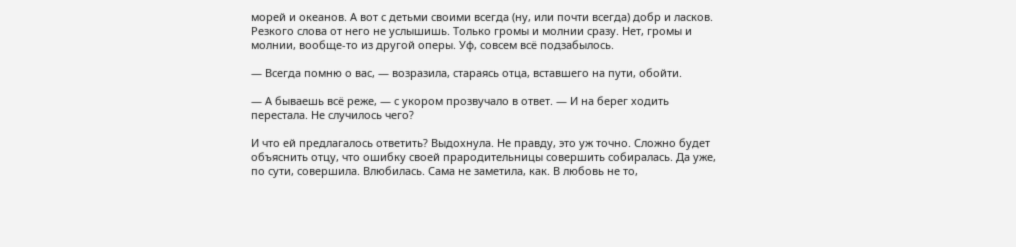морей и океанов. А вот с детьми своими всегда (ну, или почти всегда) добр и ласков. Резкого слова от него не услышишь. Только громы и молнии сразу. Нет, громы и молнии, вообще-то из другой оперы. Уф, совсем всё подзабылось.

— Всегда помню о вас, — возразила, стараясь отца, вставшего на пути, обойти.

— А бываешь всё реже, — с укором прозвучало в ответ. — И на берег ходить перестала. Не случилось чего?

И что ей предлагалось ответить? Выдохнула. Не правду, это уж точно. Сложно будет объяснить отцу, что ошибку своей прародительницы совершить собиралась. Да уже, по сути, совершила. Влюбилась. Сама не заметила, как. В любовь не то,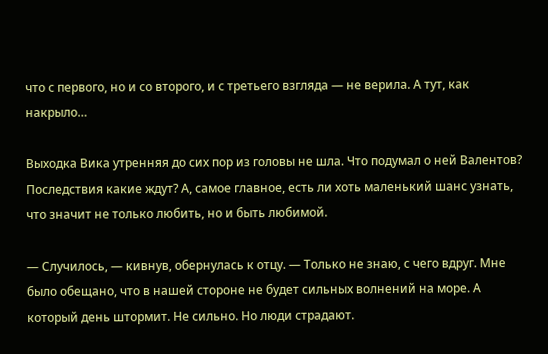что с первого, но и со второго, и с третьего взгляда — не верила. А тут, как накрыло…

Выходка Вика утренняя до сих пор из головы не шла. Что подумал о ней Валентов? Последствия какие ждут? А, самое главное, есть ли хоть маленький шанс узнать, что значит не только любить, но и быть любимой.

— Случилось, — кивнув, обернулась к отцу. — Только не знаю, с чего вдруг. Мне было обещано, что в нашей стороне не будет сильных волнений на море. А который день штормит. Не сильно. Но люди страдают.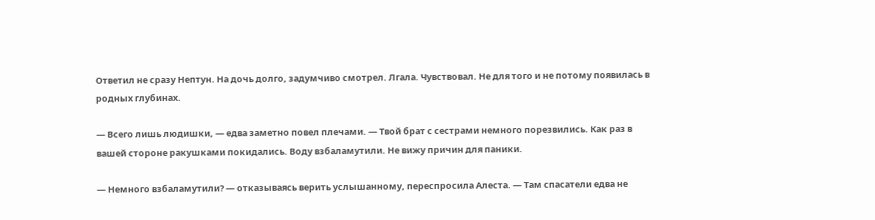Ответил не сразу Нептун. На дочь долго, задумчиво смотрел. Лгала. Чувствовал. Не для того и не потому появилась в родных глубинах.

— Всего лишь людишки, — едва заметно повел плечами. — Твой брат с сестрами немного порезвились. Как раз в вашей стороне ракушками покидались. Воду взбаламутили. Не вижу причин для паники.

— Немного взбаламутили? — отказываясь верить услышанному, переспросила Алеста. — Там спасатели едва не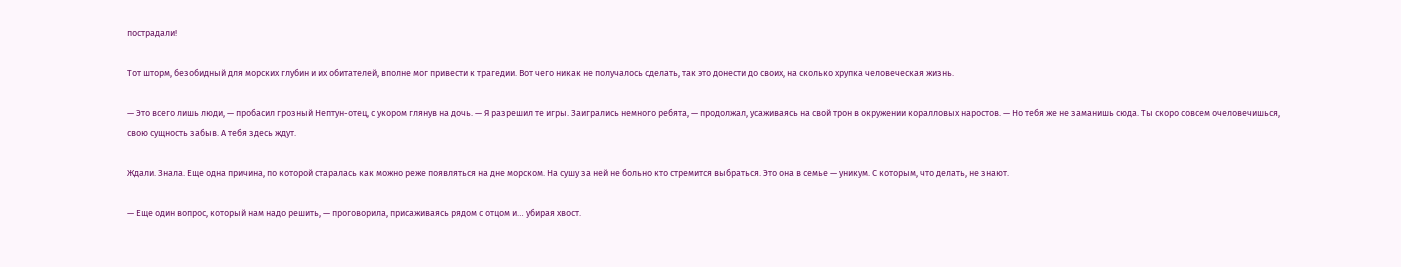пострадали!

Тот шторм, безобидный для морских глубин и их обитателей, вполне мог привести к трагедии. Вот чего никак не получалось сделать, так это донести до своих, на сколько хрупка человеческая жизнь.

— Это всего лишь люди, — пробасил грозный Нептун-отец, с укором глянув на дочь. — Я разрешил те игры. Заигрались немного ребята, — продолжал, усаживаясь на свой трон в окружении коралловых наростов. — Но тебя же не заманишь сюда. Ты скоро совсем очеловечишься, свою сущность забыв. А тебя здесь ждут.

Ждали. Знала. Еще одна причина, по которой старалась как можно реже появляться на дне морском. На сушу за ней не больно кто стремится выбраться. Это она в семье — уникум. С которым, что делать, не знают.

— Еще один вопрос, который нам надо решить, — проговорила, присаживаясь рядом с отцом и… убирая хвост.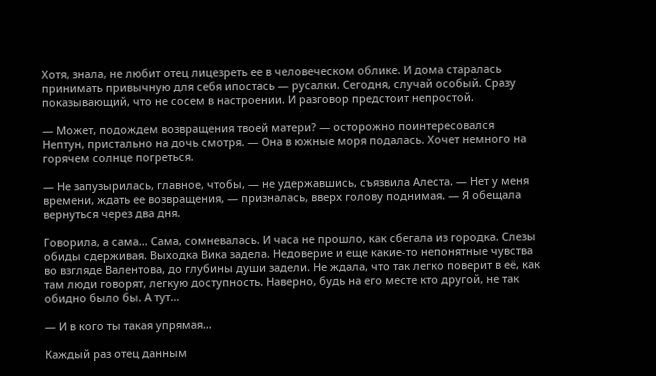Хотя, знала, не любит отец лицезреть ее в человеческом облике. И дома старалась принимать привычную для себя ипостась — русалки. Сегодня, случай особый. Сразу показывающий, что не сосем в настроении. И разговор предстоит непростой.

— Может, подождем возвращения твоей матери? — осторожно поинтересовался Нептун, пристально на дочь смотря. — Она в южные моря подалась. Хочет немного на горячем солнце погреться.

— Не запузырилась, главное, чтобы, — не удержавшись, съязвила Алеста. — Нет у меня времени, ждать ее возвращения, — призналась, вверх голову поднимая. — Я обещала вернуться через два дня.

Говорила, а сама… Сама, сомневалась. И часа не прошло, как сбегала из городка. Слезы обиды сдерживая. Выходка Вика задела. Недоверие и еще какие-то непонятные чувства во взгляде Валентова, до глубины души задели. Не ждала, что так легко поверит в её, как там люди говорят, легкую доступность. Наверно, будь на его месте кто другой, не так обидно было бы. А тут…

— И в кого ты такая упрямая…

Каждый раз отец данным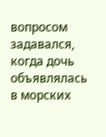вопросом задавался, когда дочь объявлялась в морских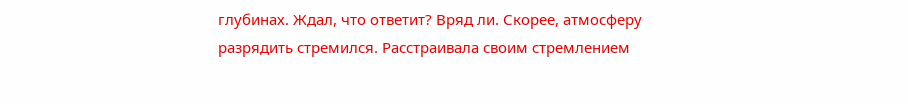глубинах. Ждал, что ответит? Вряд ли. Скорее, атмосферу разрядить стремился. Расстраивала своим стремлением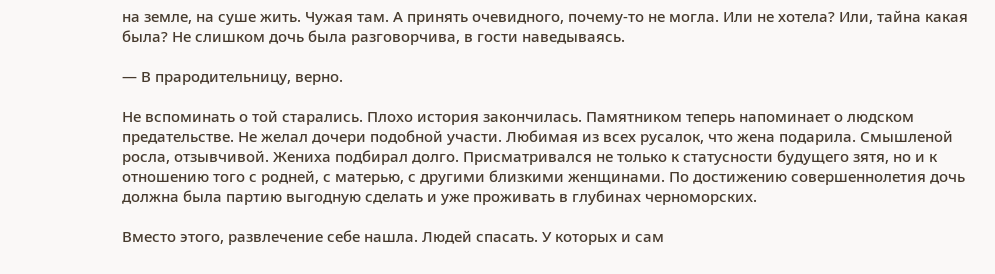на земле, на суше жить. Чужая там. А принять очевидного, почему-то не могла. Или не хотела? Или, тайна какая была? Не слишком дочь была разговорчива, в гости наведываясь.

— В прародительницу, верно.

Не вспоминать о той старались. Плохо история закончилась. Памятником теперь напоминает о людском предательстве. Не желал дочери подобной участи. Любимая из всех русалок, что жена подарила. Смышленой росла, отзывчивой. Жениха подбирал долго. Присматривался не только к статусности будущего зятя, но и к отношению того с родней, с матерью, с другими близкими женщинами. По достижению совершеннолетия дочь должна была партию выгодную сделать и уже проживать в глубинах черноморских.

Вместо этого, развлечение себе нашла. Людей спасать. У которых и сам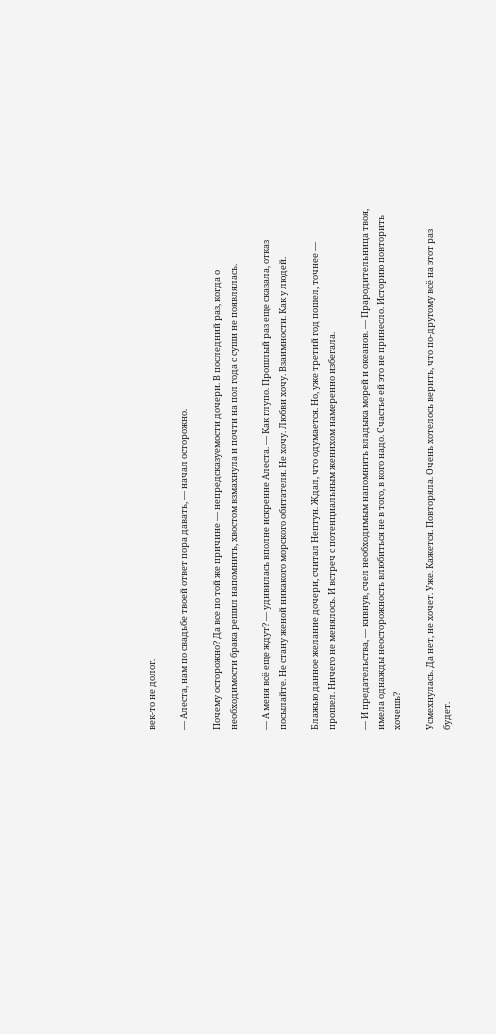век-то не долог.

— Алеста, нам по свадьбе твоей ответ пора давать, — начал осторожно.

Почему осторожно? Да все по той же причине — непредсказуемости дочери. В последний раз, когда о необходимости брака решил напомнить, хвостом взмахнула и почти на пол года с суши не появлялась.

— А меня всё еще ждут? — удивилась вполне искренне Алеста. — Как глупо. Прошлый раз еще сказала, отказ посылайте. Не стану женой никакого морского обитателя. Не хочу. Любви хочу. Взаимности. Как у людей.

Блажью данное желание дочери, считал Нептун. Ждал, что одумается. Но, уже третий год пошел, точнее — прошел. Ничего не менялось. И встреч с потенциальным женихом намеренно избегала.

— И предательства, — кивнув, счел необходимым напомнить владыка морей и океанов. — Прародительница твоя, имела однажды неосторожность влюбиться не в того, в кого надо. Счастье ей это не принесло. Историю повторить хочешь?

Усмехнулась. Да нет, не хочет. Уже. Кажется. Повторяла. Очень хотелось верить, что по-другому всё на этот раз будет.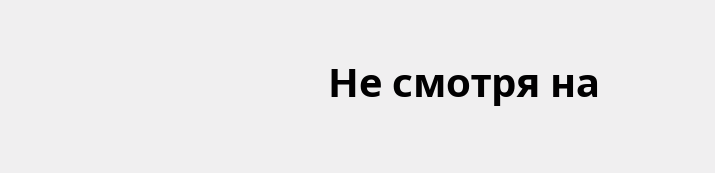Не смотря на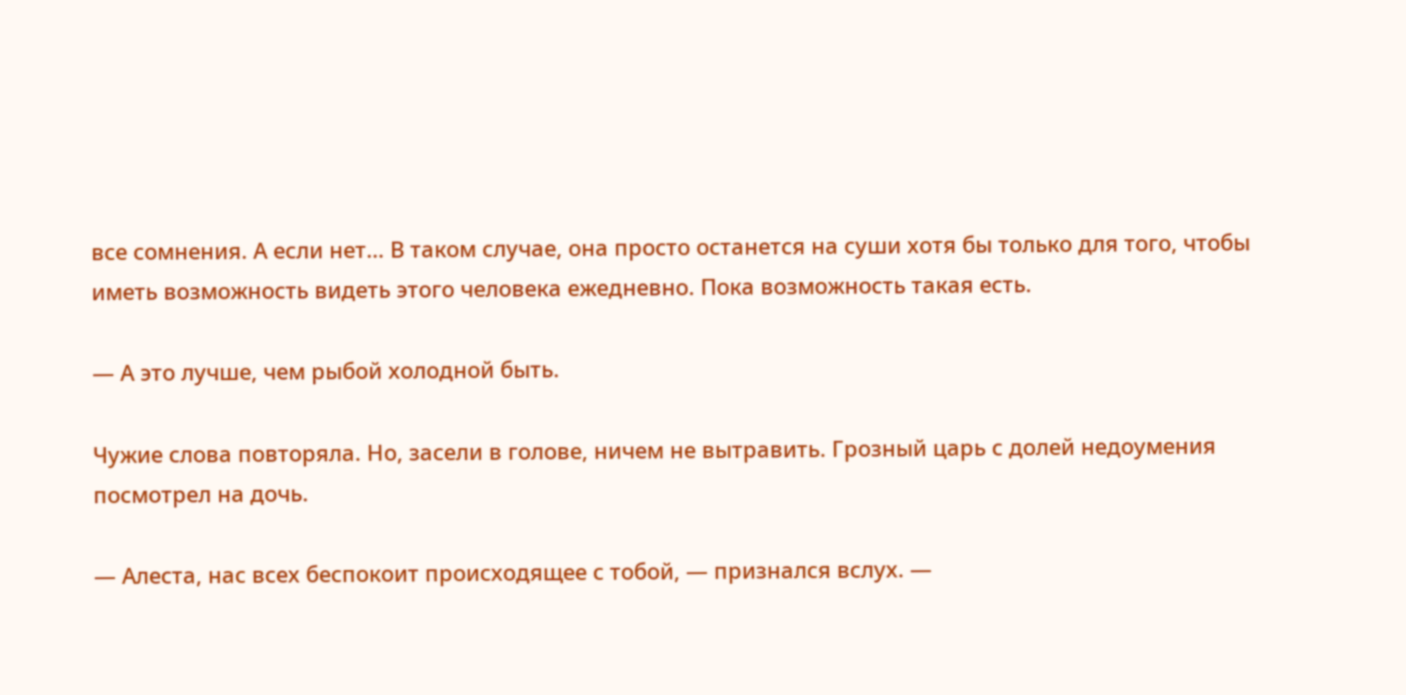все сомнения. А если нет… В таком случае, она просто останется на суши хотя бы только для того, чтобы иметь возможность видеть этого человека ежедневно. Пока возможность такая есть.

— А это лучше, чем рыбой холодной быть.

Чужие слова повторяла. Но, засели в голове, ничем не вытравить. Грозный царь с долей недоумения посмотрел на дочь.

— Алеста, нас всех беспокоит происходящее с тобой, — признался вслух. —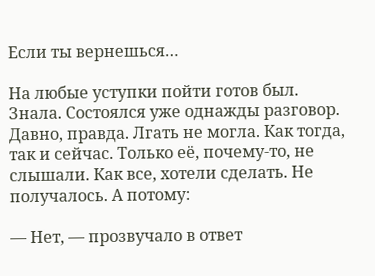Если ты вернешься…

На любые уступки пойти готов был. Знала. Состоялся уже однажды разговор. Давно, правда. Лгать не могла. Как тогда, так и сейчас. Только её, почему-то, не слышали. Как все, хотели сделать. Не получалось. А потому:

— Нет, — прозвучало в ответ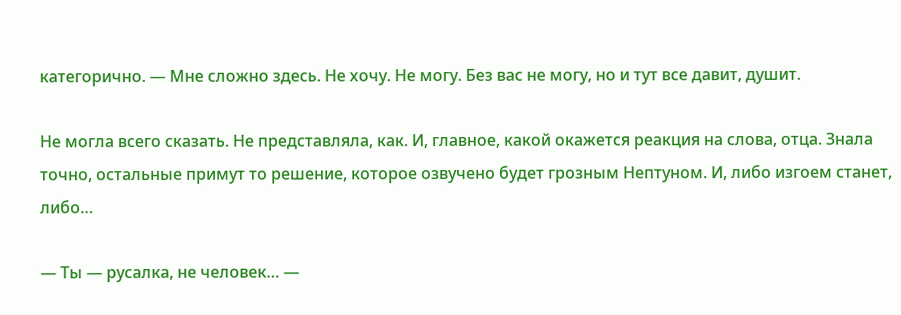категорично. — Мне сложно здесь. Не хочу. Не могу. Без вас не могу, но и тут все давит, душит.

Не могла всего сказать. Не представляла, как. И, главное, какой окажется реакция на слова, отца. Знала точно, остальные примут то решение, которое озвучено будет грозным Нептуном. И, либо изгоем станет, либо…

— Ты — русалка, не человек… —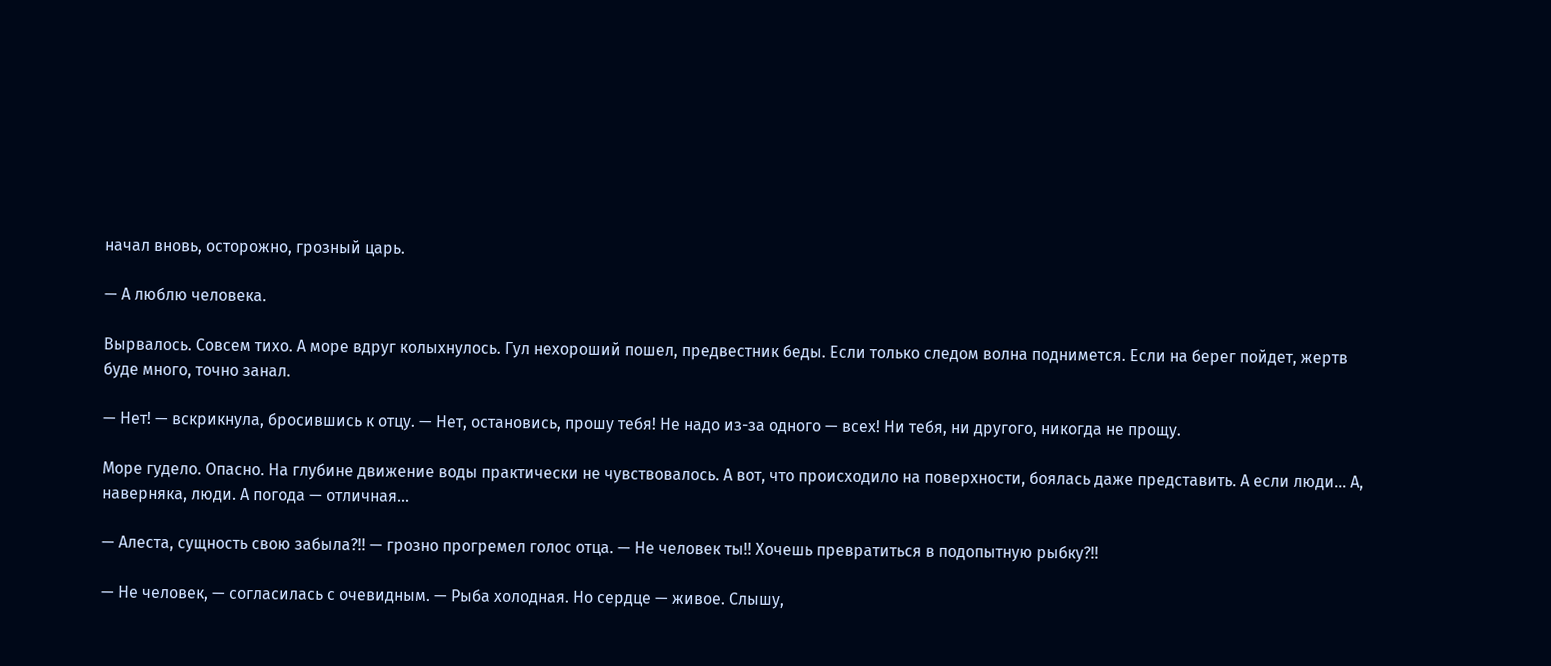начал вновь, осторожно, грозный царь.

— А люблю человека.

Вырвалось. Совсем тихо. А море вдруг колыхнулось. Гул нехороший пошел, предвестник беды. Если только следом волна поднимется. Если на берег пойдет, жертв буде много, точно занал.

— Нет! — вскрикнула, бросившись к отцу. — Нет, остановись, прошу тебя! Не надо из-за одного — всех! Ни тебя, ни другого, никогда не прощу.

Море гудело. Опасно. На глубине движение воды практически не чувствовалось. А вот, что происходило на поверхности, боялась даже представить. А если люди… А, наверняка, люди. А погода — отличная…

— Алеста, сущность свою забыла?!! — грозно прогремел голос отца. — Не человек ты!! Хочешь превратиться в подопытную рыбку?!!

— Не человек, — согласилась с очевидным. — Рыба холодная. Но сердце — живое. Слышу,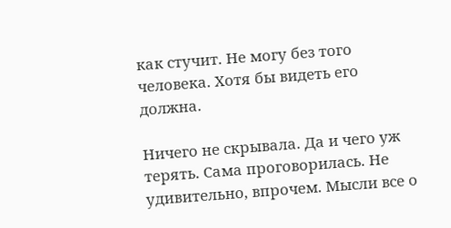как стучит. Не могу без того человека. Хотя бы видеть его должна.

Ничего не скрывала. Да и чего уж терять. Сама проговорилась. Не удивительно, впрочем. Мысли все о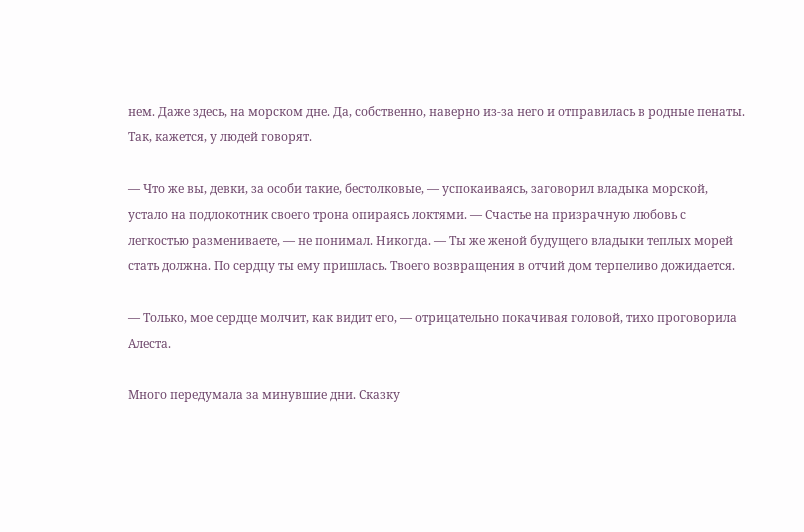нем. Даже здесь, на морском дне. Да, собственно, наверно из-за него и отправилась в родные пенаты. Так, кажется, у людей говорят.

— Что же вы, девки, за особи такие, бестолковые, — успокаиваясь, заговорил владыка морской, устало на подлокотник своего трона опираясь локтями. — Счастье на призрачную любовь с легкостью размениваете, — не понимал. Никогда. — Ты же женой будущего владыки теплых морей стать должна. По сердцу ты ему пришлась. Твоего возвращения в отчий дом терпеливо дожидается.

— Только, мое сердце молчит, как видит его, — отрицательно покачивая головой, тихо проговорила Алеста.

Много передумала за минувшие дни. Сказку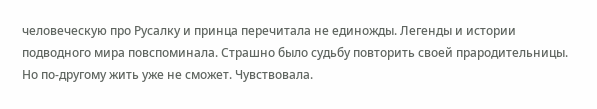человеческую про Русалку и принца перечитала не единожды. Легенды и истории подводного мира повспоминала. Страшно было судьбу повторить своей прародительницы. Но по-другому жить уже не сможет. Чувствовала.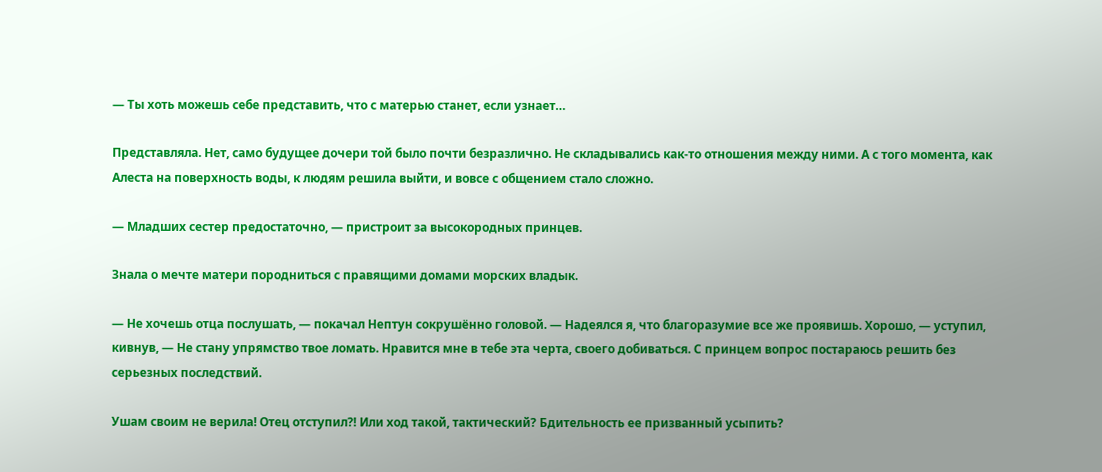— Ты хоть можешь себе представить, что с матерью станет, если узнает…

Представляла. Нет, само будущее дочери той было почти безразлично. Не складывались как-то отношения между ними. А с того момента, как Алеста на поверхность воды, к людям решила выйти, и вовсе с общением стало сложно.

— Младших сестер предостаточно, — пристроит за высокородных принцев.

Знала о мечте матери породниться с правящими домами морских владык.

— Не хочешь отца послушать, — покачал Нептун сокрушённо головой. — Надеялся я, что благоразумие все же проявишь. Хорошо, — уступил, кивнув, — Не стану упрямство твое ломать. Нравится мне в тебе эта черта, своего добиваться. С принцем вопрос постараюсь решить без серьезных последствий.

Ушам своим не верила! Отец отступил⁈ Или ход такой, тактический? Бдительность ее призванный усыпить?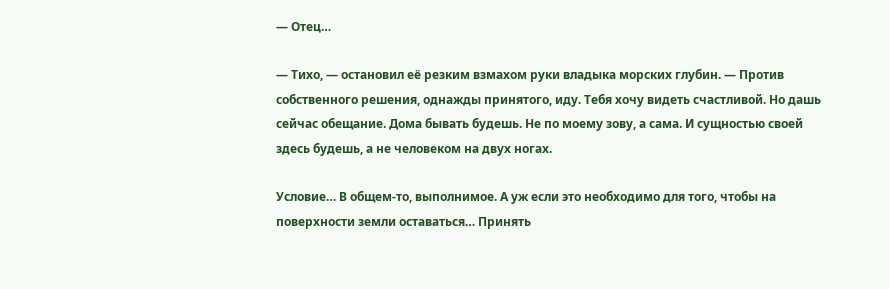— Отец…

— Тихо, — остановил её резким взмахом руки владыка морских глубин. — Против собственного решения, однажды принятого, иду. Тебя хочу видеть счастливой. Но дашь сейчас обещание. Дома бывать будешь. Не по моему зову, а сама. И сущностью своей здесь будешь, а не человеком на двух ногах.

Условие… В общем-то, выполнимое. А уж если это необходимо для того, чтобы на поверхности земли оставаться… Принять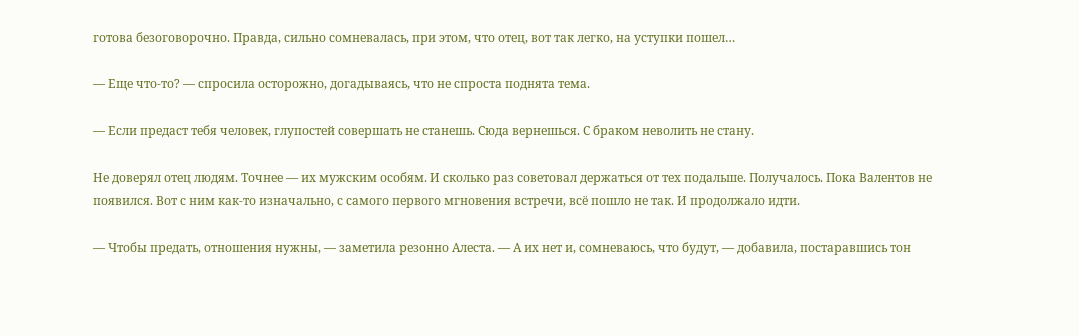готова безоговорочно. Правда, сильно сомневалась, при этом, что отец, вот так легко, на уступки пошел…

— Еще что-то? — спросила осторожно, догадываясь, что не спроста поднята тема.

— Если предаст тебя человек, глупостей совершать не станешь. Сюда вернешься. С браком неволить не стану.

Не доверял отец людям. Точнее — их мужским особям. И сколько раз советовал держаться от тех подальше. Получалось. Пока Валентов не появился. Вот с ним как-то изначально, с самого первого мгновения встречи, всё пошло не так. И продолжало идти.

— Чтобы предать, отношения нужны, — заметила резонно Алеста. — А их нет и, сомневаюсь, что будут, — добавила, постаравшись тон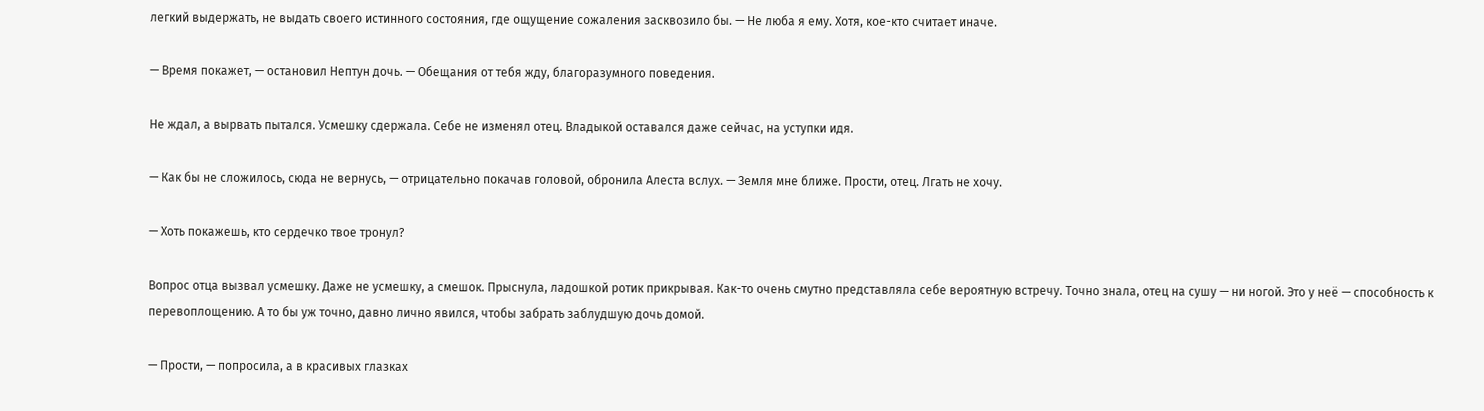легкий выдержать, не выдать своего истинного состояния, где ощущение сожаления засквозило бы. — Не люба я ему. Хотя, кое-кто считает иначе.

— Время покажет, — остановил Нептун дочь. — Обещания от тебя жду, благоразумного поведения.

Не ждал, а вырвать пытался. Усмешку сдержала. Себе не изменял отец. Владыкой оставался даже сейчас, на уступки идя.

— Как бы не сложилось, сюда не вернусь, — отрицательно покачав головой, обронила Алеста вслух. — Земля мне ближе. Прости, отец. Лгать не хочу.

— Хоть покажешь, кто сердечко твое тронул?

Вопрос отца вызвал усмешку. Даже не усмешку, а смешок. Прыснула, ладошкой ротик прикрывая. Как-то очень смутно представляла себе вероятную встречу. Точно знала, отец на сушу — ни ногой. Это у неё — способность к перевоплощению. А то бы уж точно, давно лично явился, чтобы забрать заблудшую дочь домой.

— Прости, — попросила, а в красивых глазках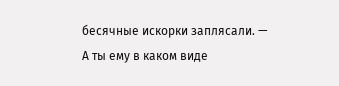бесячные искорки заплясали. — А ты ему в каком виде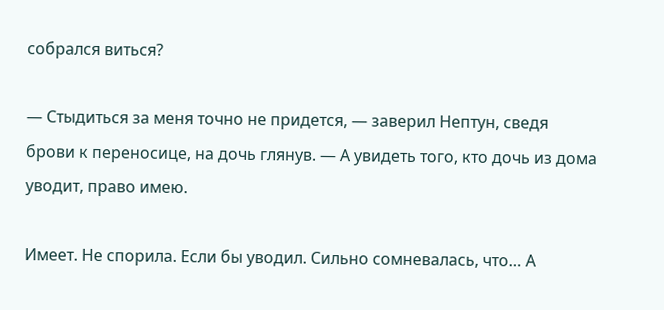собрался виться?

— Стыдиться за меня точно не придется, — заверил Нептун, сведя брови к переносице, на дочь глянув. — А увидеть того, кто дочь из дома уводит, право имею.

Имеет. Не спорила. Если бы уводил. Сильно сомневалась, что… А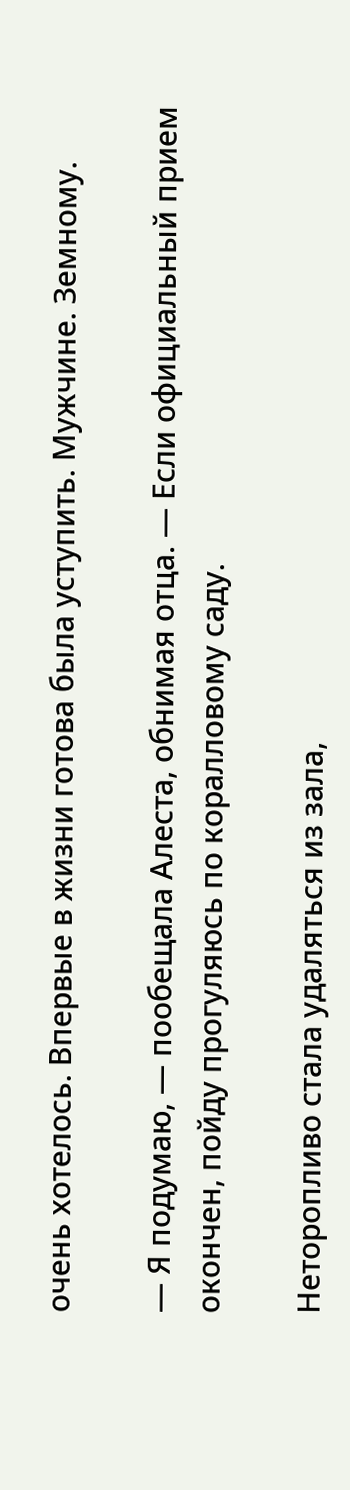очень хотелось. Впервые в жизни готова была уступить. Мужчине. Земному.

— Я подумаю, — пообещала Алеста, обнимая отца. — Если официальный прием окончен, пойду прогуляюсь по коралловому саду.

Неторопливо стала удаляться из зала,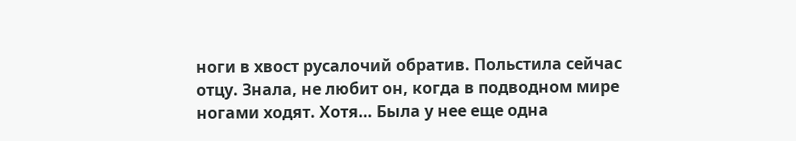ноги в хвост русалочий обратив. Польстила сейчас отцу. Знала, не любит он, когда в подводном мире ногами ходят. Хотя… Была у нее еще одна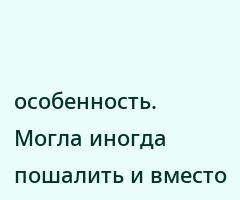особенность. Могла иногда пошалить и вместо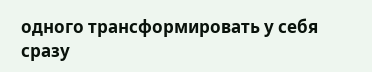одного трансформировать у себя сразу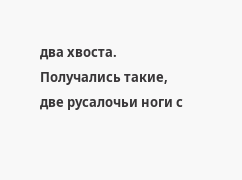два хвоста. Получались такие, две русалочьи ноги с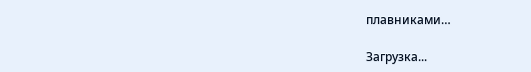плавниками…

Загрузка...